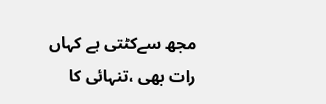مجھ سےکٹتی ہے کہاں رات بھی ،تنہائی کا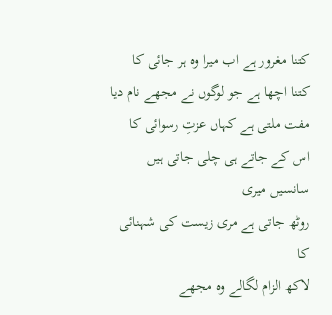کتنا مغرور ہے اب میرا وہ ہر جائی کا
کتنا اچھا ہے جو لوگوں نے مجھے نام دیا
مفت ملتی ہے کہاں عزتِ رسوائی کا
اس کے جاتے ہی چلی جاتی ہیں سانسیں میری
روٹھ جاتی ہے مری زیست کی شہنائی کا
لاکھ الزام لگالے وہ مجھے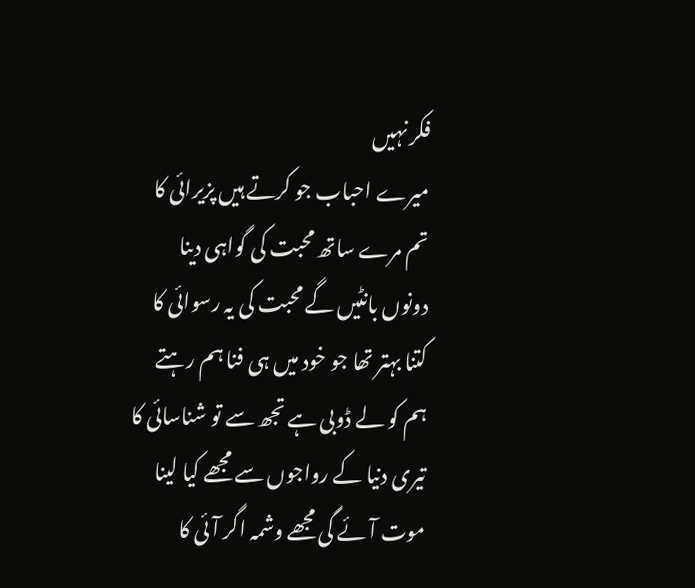فکر نہیں
میرے احباب جو کرتے ہیں پزیرائی کا
تم مرے ساتھ محبت کی گواہی دینا
دونوں بانٹیں گے محبت کی یہ رسوائی کا
کتنا بہتر تھا جو خود میں ہی فنا ہم رہتے
ہم کو لے ڈوبی ہے تجھ سے تو شناسائی کا
تیری دنیا کے رواجوں سے مجھے کیا لینا
موت آئے گی مجھے وشمہ اگر آئی کا